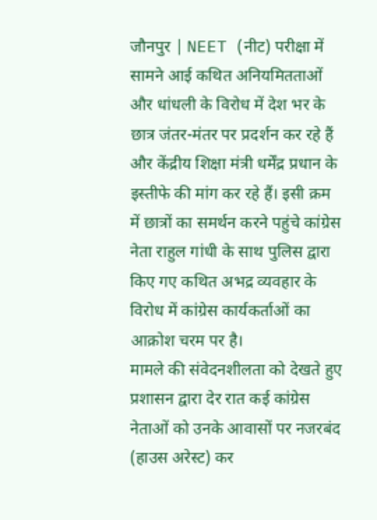जौनपुर | NEET (नीट) परीक्षा में सामने आई कथित अनियमितताओं और धांधली के विरोध में देश भर के छात्र जंतर-मंतर पर प्रदर्शन कर रहे हैं और केंद्रीय शिक्षा मंत्री धर्मेंद्र प्रधान के इस्तीफे की मांग कर रहे हैं। इसी क्रम में छात्रों का समर्थन करने पहुंचे कांग्रेस नेता राहुल गांधी के साथ पुलिस द्वारा किए गए कथित अभद्र व्यवहार के विरोध में कांग्रेस कार्यकर्ताओं का आक्रोश चरम पर है।
मामले की संवेदनशीलता को देखते हुए प्रशासन द्वारा देर रात कई कांग्रेस नेताओं को उनके आवासों पर नजरबंद (हाउस अरेस्ट) कर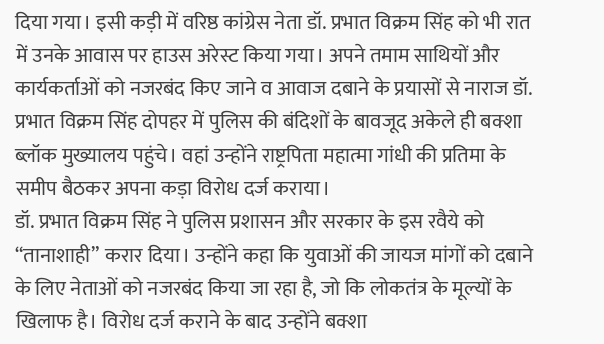दिया गया। इसी कड़ी में वरिष्ठ कांग्रेस नेता डॉ. प्रभात विक्रम सिंह को भी रात में उनके आवास पर हाउस अरेस्ट किया गया। अपने तमाम साथियों और कार्यकर्ताओं को नजरबंद किए जाने व आवाज दबाने के प्रयासों से नाराज डॉ. प्रभात विक्रम सिंह दोपहर में पुलिस की बंदिशों के बावजूद अकेले ही बक्शा ब्लॉक मुख्यालय पहुंचे। वहां उन्होंने राष्ट्रपिता महात्मा गांधी की प्रतिमा के समीप बैठकर अपना कड़ा विरोध दर्ज कराया।
डॉ. प्रभात विक्रम सिंह ने पुलिस प्रशासन और सरकार के इस रवैये को “तानाशाही” करार दिया। उन्होंने कहा कि युवाओं की जायज मांगों को दबाने के लिए नेताओं को नजरबंद किया जा रहा है, जो कि लोकतंत्र के मूल्यों के खिलाफ है। विरोध दर्ज कराने के बाद उन्होंने बक्शा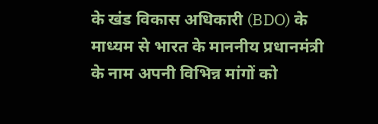के खंड विकास अधिकारी (BDO) के माध्यम से भारत के माननीय प्रधानमंत्री के नाम अपनी विभिन्न मांगों को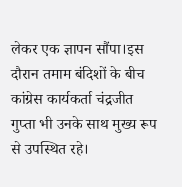लेकर एक ज्ञापन सौंपा।इस दौरान तमाम बंदिशों के बीच कांग्रेस कार्यकर्ता चंद्रजीत गुप्ता भी उनके साथ मुख्य रूप से उपस्थित रहे।